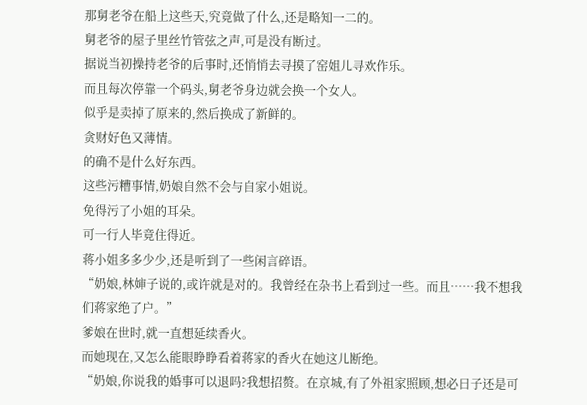那舅老爷在船上这些天,究竟做了什么,还是略知一二的。
舅老爷的屋子里丝竹管弦之声,可是没有断过。
据说当初操持老爷的后事时,还悄悄去寻摸了窑姐儿寻欢作乐。
而且每次停靠一个码头,舅老爷身边就会换一个女人。
似乎是卖掉了原来的,然后换成了新鲜的。
贪财好色又薄情。
的确不是什么好东西。
这些污糟事情,奶娘自然不会与自家小姐说。
免得污了小姐的耳朵。
可一行人毕竟住得近。
蒋小姐多多少少,还是听到了一些闲言碎语。
“奶娘,林婶子说的,或许就是对的。我曾经在杂书上看到过一些。而且……我不想我们蒋家绝了户。”
爹娘在世时,就一直想延续香火。
而她现在,又怎么能眼睁睁看着蒋家的香火在她这儿断绝。
“奶娘,你说我的婚事可以退吗?我想招赘。在京城,有了外祖家照顾,想必日子还是可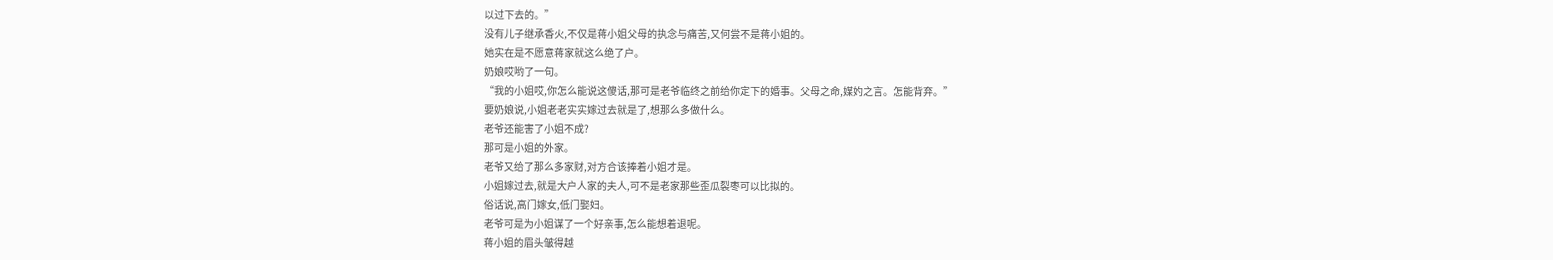以过下去的。”
没有儿子继承香火,不仅是蒋小姐父母的执念与痛苦,又何尝不是蒋小姐的。
她实在是不愿意蒋家就这么绝了户。
奶娘哎哟了一句。
“我的小姐哎,你怎么能说这傻话,那可是老爷临终之前给你定下的婚事。父母之命,媒妁之言。怎能背弃。”
要奶娘说,小姐老老实实嫁过去就是了,想那么多做什么。
老爷还能害了小姐不成?
那可是小姐的外家。
老爷又给了那么多家财,对方合该捧着小姐才是。
小姐嫁过去,就是大户人家的夫人,可不是老家那些歪瓜裂枣可以比拟的。
俗话说,高门嫁女,低门娶妇。
老爷可是为小姐谋了一个好亲事,怎么能想着退呢。
蒋小姐的眉头皱得越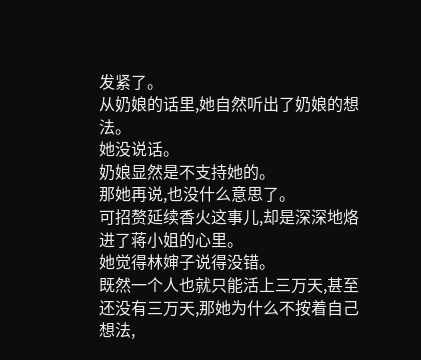发紧了。
从奶娘的话里,她自然听出了奶娘的想法。
她没说话。
奶娘显然是不支持她的。
那她再说,也没什么意思了。
可招赘延续香火这事儿,却是深深地烙进了蒋小姐的心里。
她觉得林婶子说得没错。
既然一个人也就只能活上三万天,甚至还没有三万天,那她为什么不按着自己想法,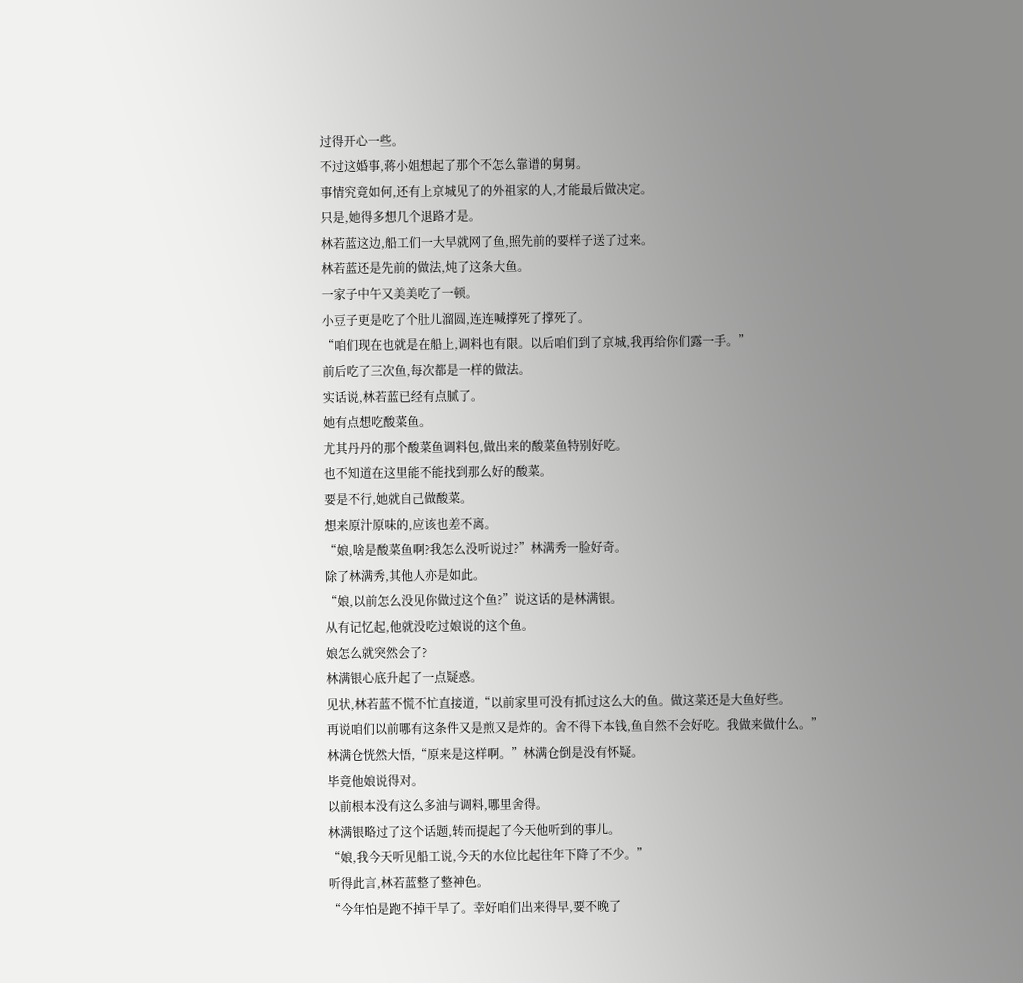过得开心一些。
不过这婚事,蒋小姐想起了那个不怎么靠谱的舅舅。
事情究竟如何,还有上京城见了的外祖家的人,才能最后做决定。
只是,她得多想几个退路才是。
林若蓝这边,船工们一大早就网了鱼,照先前的要样子送了过来。
林若蓝还是先前的做法,炖了这条大鱼。
一家子中午又美美吃了一顿。
小豆子更是吃了个肚儿溜圆,连连喊撑死了撑死了。
“咱们现在也就是在船上,调料也有限。以后咱们到了京城,我再给你们露一手。”
前后吃了三次鱼,每次都是一样的做法。
实话说,林若蓝已经有点腻了。
她有点想吃酸菜鱼。
尤其丹丹的那个酸菜鱼调料包,做出来的酸菜鱼特别好吃。
也不知道在这里能不能找到那么好的酸菜。
要是不行,她就自己做酸菜。
想来原汁原味的,应该也差不离。
“娘,啥是酸菜鱼啊?我怎么没听说过?”林满秀一脸好奇。
除了林满秀,其他人亦是如此。
“娘,以前怎么没见你做过这个鱼?”说这话的是林满银。
从有记忆起,他就没吃过娘说的这个鱼。
娘怎么就突然会了?
林满银心底升起了一点疑惑。
见状,林若蓝不慌不忙直接道,“以前家里可没有抓过这么大的鱼。做这菜还是大鱼好些。
再说咱们以前哪有这条件又是煎又是炸的。舍不得下本钱,鱼自然不会好吃。我做来做什么。”
林满仓恍然大悟,“原来是这样啊。”林满仓倒是没有怀疑。
毕竟他娘说得对。
以前根本没有这么多油与调料,哪里舍得。
林满银略过了这个话题,转而提起了今天他听到的事儿。
“娘,我今天听见船工说,今天的水位比起往年下降了不少。”
听得此言,林若蓝整了整神色。
“今年怕是跑不掉干旱了。幸好咱们出来得早,要不晚了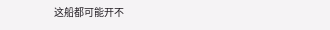这船都可能开不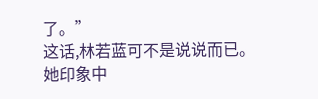了。”
这话,林若蓝可不是说说而已。
她印象中